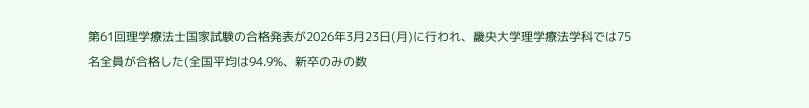第61回理学療法士国家試験の合格発表が2026年3月23日(月)に行われ、畿央大学理学療法学科では75名全員が合格した(全国平均は94.9%、新卒のみの数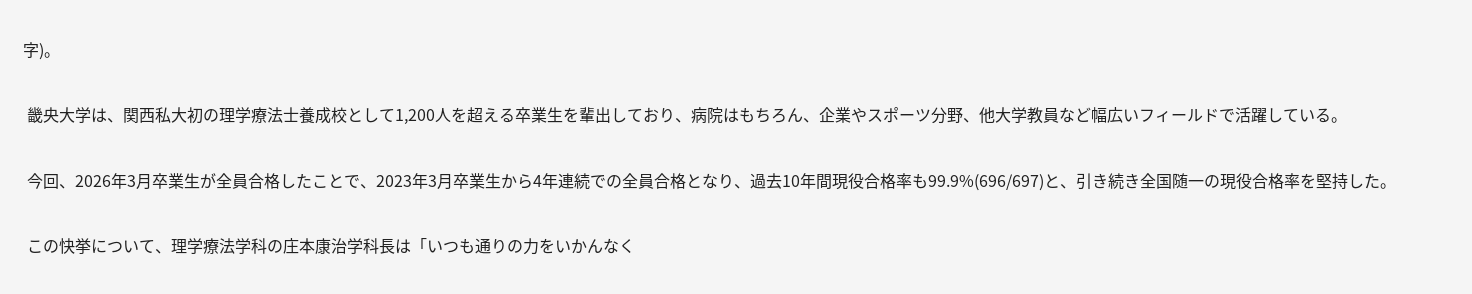字)。

 畿央大学は、関西私大初の理学療法士養成校として1,200人を超える卒業生を輩出しており、病院はもちろん、企業やスポーツ分野、他大学教員など幅広いフィールドで活躍している。

 今回、2026年3月卒業生が全員合格したことで、2023年3月卒業生から4年連続での全員合格となり、過去10年間現役合格率も99.9%(696/697)と、引き続き全国随一の現役合格率を堅持した。

 この快挙について、理学療法学科の庄本康治学科長は「いつも通りの力をいかんなく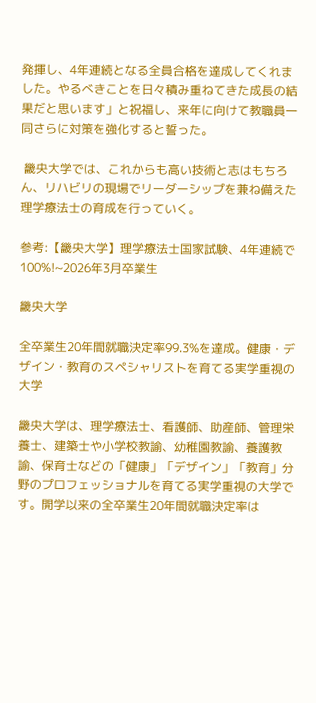発揮し、4年連続となる全員合格を達成してくれました。やるべきことを日々積み重ねてきた成長の結果だと思います」と祝福し、来年に向けて教職員一同さらに対策を強化すると誓った。

 畿央大学では、これからも高い技術と志はもちろん、リハビリの現場でリーダーシップを兼ね備えた理学療法士の育成を行っていく。

参考:【畿央大学】理学療法士国家試験、4年連続で100%!~2026年3月卒業生

畿央大学

全卒業生20年間就職決定率99.3%を達成。健康・デザイン・教育のスペシャリストを育てる実学重視の大学

畿央大学は、理学療法士、看護師、助産師、管理栄養士、建築士や小学校教諭、幼稚園教諭、養護教諭、保育士などの「健康」「デザイン」「教育」分野のプロフェッショナルを育てる実学重視の大学です。開学以来の全卒業生20年間就職決定率は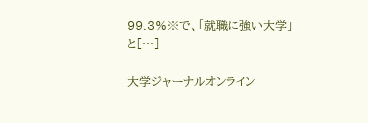99.3%※で、「就職に強い大学」と[…]

大学ジャーナルオンライン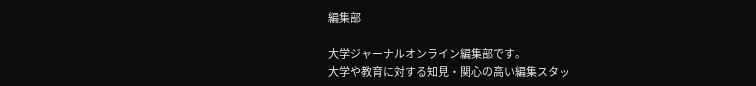編集部

大学ジャーナルオンライン編集部です。
大学や教育に対する知見・関心の高い編集スタッ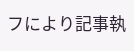フにより記事執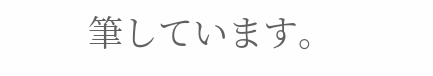筆しています。